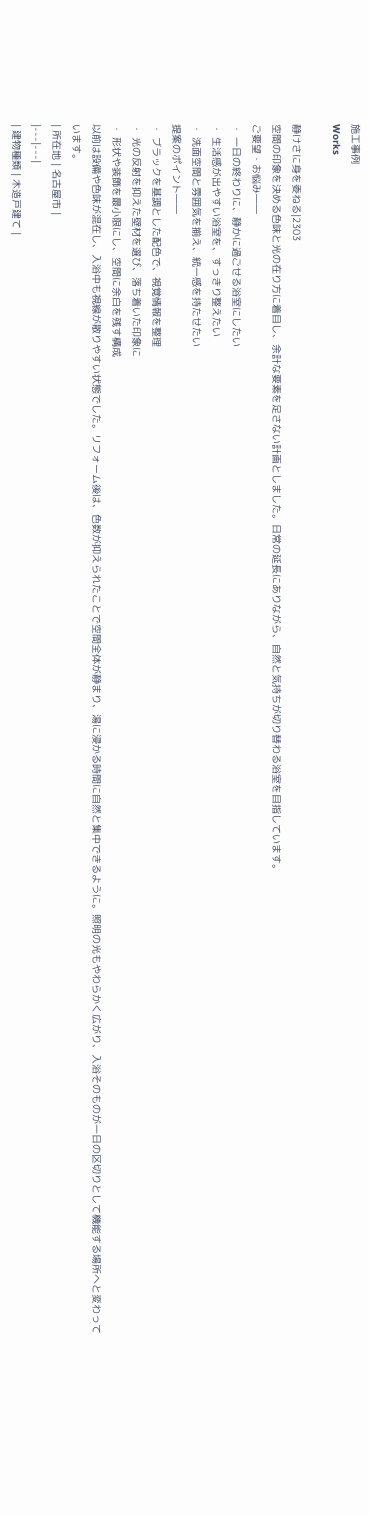施工事例
Works

静けさに身を委ねる|2303
空間の印象を決める色味と光の在り方に着目し、余計な要素を足さない計画としました。日常の延長にありながら、自然と気持ちが切り替わる浴室を目指しています。
ご要望・お悩み――
・ 一日の終わりに、静かに過ごせる浴室にしたい
・ 生活感が出やすい浴室を、すっきり整えたい
・ 洗面空間と雰囲気を揃え、統一感を持たせたい
提案のポイント――
・ ブラックを基調とした配色で、視覚情報を整理
・ 光の反射を抑えた壁材を選び、落ち着いた印象に
・ 形状や装飾を最小限にし、空間に余白を残す構成
以前は設備や色味が混在し、入浴中も視線が散りやすい状態でした。リフォーム後は、色数が抑えられたことで空間全体が静まり、湯に浸かる時間に自然と集中できるように。照明の光もやわらかく広がり、入浴そのものが一日の区切りとして機能する場所へと変わっています。
| 所在地 | 名古屋市 |
|---|---|
| 建物種類 | 木造戸建て |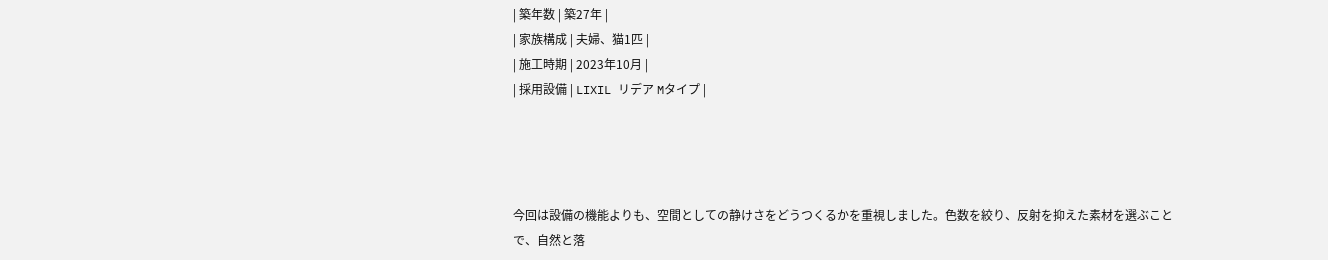| 築年数 | 築27年 |
| 家族構成 | 夫婦、猫1匹 |
| 施工時期 | 2023年10月 |
| 採用設備 | LIXIL リデア Mタイプ |




今回は設備の機能よりも、空間としての静けさをどうつくるかを重視しました。色数を絞り、反射を抑えた素材を選ぶことで、自然と落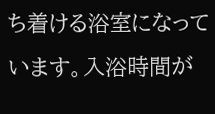ち着ける浴室になっています。入浴時間が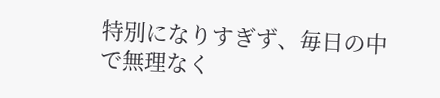特別になりすぎず、毎日の中で無理なく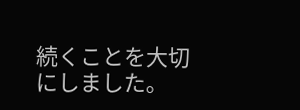続くことを大切にしました。